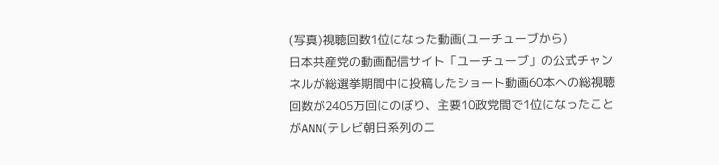(写真)視聴回数1位になった動画(ユーチューブから)
日本共産党の動画配信サイト「ユーチューブ」の公式チャンネルが総選挙期間中に投稿したショート動画60本への総視聴回数が2405万回にのぼり、主要10政党間で1位になったことがANN(テレビ朝日系列のニ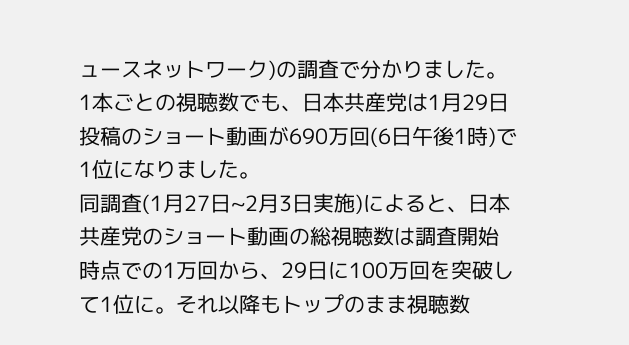ュースネットワーク)の調査で分かりました。1本ごとの視聴数でも、日本共産党は1月29日投稿のショート動画が690万回(6日午後1時)で1位になりました。
同調査(1月27日~2月3日実施)によると、日本共産党のショート動画の総視聴数は調査開始時点での1万回から、29日に100万回を突破して1位に。それ以降もトップのまま視聴数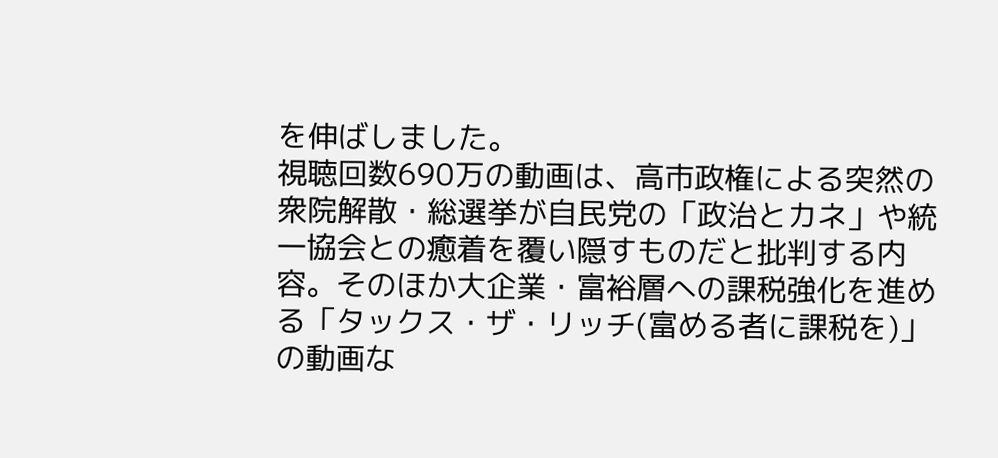を伸ばしました。
視聴回数690万の動画は、高市政権による突然の衆院解散・総選挙が自民党の「政治とカネ」や統一協会との癒着を覆い隠すものだと批判する内容。そのほか大企業・富裕層への課税強化を進める「タックス・ザ・リッチ(富める者に課税を)」の動画な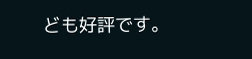ども好評です。